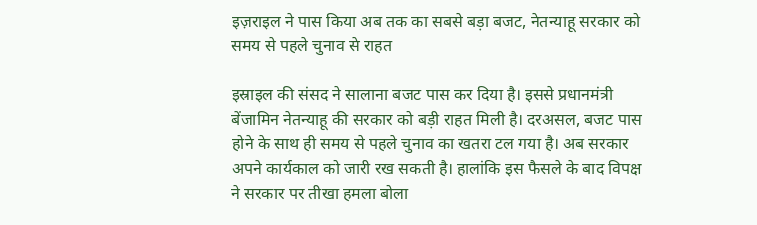इज़राइल ने पास किया अब तक का सबसे बड़ा बजट, नेतन्याहू सरकार को समय से पहले चुनाव से राहत

इस्राइल की संसद ने सालाना बजट पास कर दिया है। इससे प्रधानमंत्री बेंजामिन नेतन्याहू की सरकार को बड़ी राहत मिली है। दरअसल, बजट पास होने के साथ ही समय से पहले चुनाव का खतरा टल गया है। अब सरकार अपने कार्यकाल को जारी रख सकती है। हालांकि इस फैसले के बाद विपक्ष ने सरकार पर तीखा हमला बोला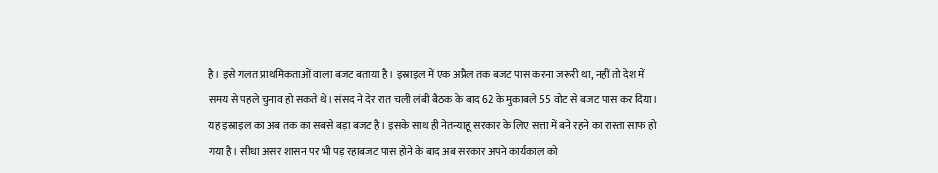है। इसे गलत प्राथमिकताओं वाला बजट बताया है। इस्राइल में एक अप्रैल तक बजट पास करना जरूरी था, नहीं तो देश में समय से पहले चुनाव हो सकते थे। संसद ने देर रात चली लंबी बैठक के बाद 62 के मुकाबले 55 वोट से बजट पास कर दिया। यह इस्राइल का अब तक का सबसे बड़ा बजट है। इसके साथ ही नेतन्याहू सरकार के लिए सत्ता में बने रहने का रास्ता साफ हो गया है। सीधा असर शासन पर भी पड़ रहाबजट पास होने के बाद अब सरकार अपने कार्यकाल को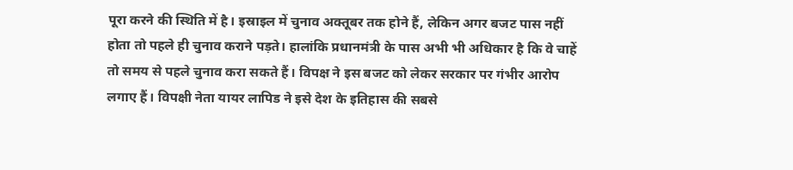पूरा करने की स्थिति में है। इस्राइल में चुनाव अक्तूबर तक होने हैं, लेकिन अगर बजट पास नहीं होता तो पहले ही चुनाव कराने पड़ते। हालांकि प्रधानमंत्री के पास अभी भी अधिकार है कि वे चाहें तो समय से पहले चुनाव करा सकते हैं। विपक्ष ने इस बजट को लेकर सरकार पर गंभीर आरोप लगाए हैं। विपक्षी नेता यायर लापिड ने इसे देश के इतिहास की सबसे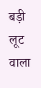बड़ी लूट वाला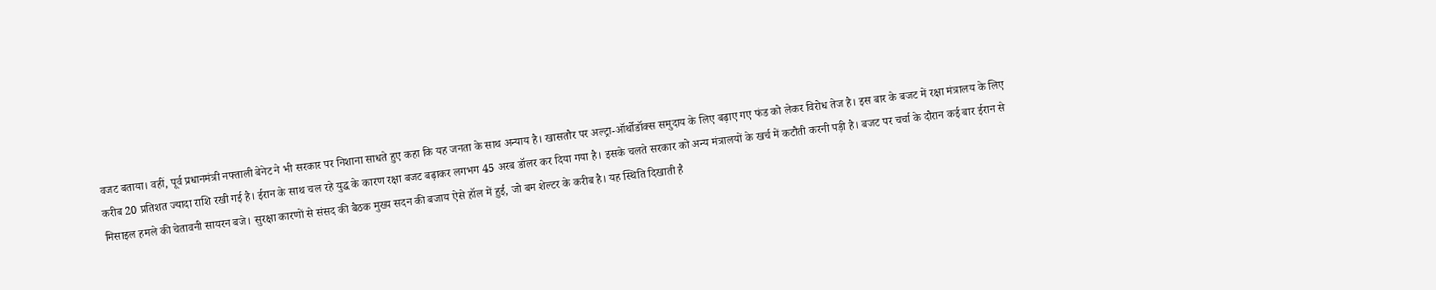वजट बताया। वहीं, पूर्व प्रधानमंत्री नफ्ताली बेनेट ने भी सरकार पर निशाना साधते हुए कहा कि यह जनता के साथ अन्याय है। खासतौर पर अल्ट्रा-ऑर्थोडॉक्स समुदाय के लिए बढ़ाए गए फंड को लेकर विरोध तेज है। इस बार के बजट में रक्षा मंत्रालय के लिए करीब 20 प्रतिशत ज्यादा राशि रखी गई है। ईरान के साथ चल रहे युद्ध के कारण रक्षा बजट बढ़ाकर लगभग 45 अरब डॉलर कर दिया गया है। इसके चलते सरकार को अन्य मंत्रालयों के खर्च में कटौती करनी पड़ी है। बजट पर चर्चा के दौरान कई बार ईरान से मिसाइल हमले की चेतावनी सायरन बजे। सुरक्षा कारणों से संसद की बैठक मुख्य सदन की बजाय ऐसे हॉल में हुई, जो बम शेल्टर के करीब है। यह स्थिति दिखाती है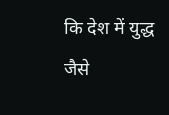कि देश में युद्ध जैसे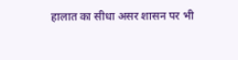हालात का सीधा असर शासन पर भी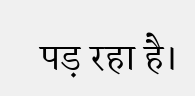पड़ रहा है।